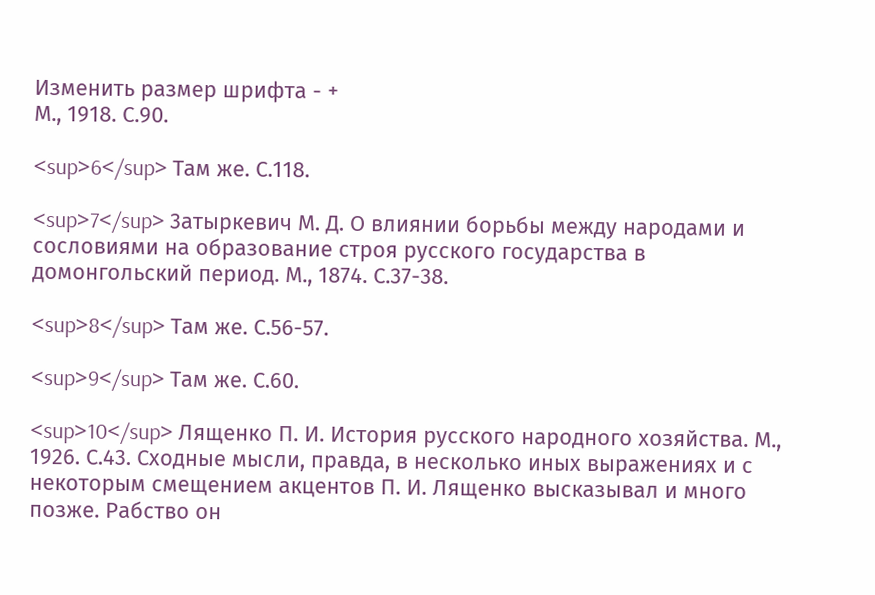Изменить размер шрифта - +
М., 1918. С.90.

<sup>6</sup> Там же. С.118.

<sup>7</sup> 3атыркевич М. Д. О влиянии борьбы между народами и сословиями на образование строя русского государства в домонгольский период. М., 1874. С.37-38.

<sup>8</sup> Там же. С.56-57.

<sup>9</sup> Там же. С.60.

<sup>10</sup> Лященко П. И. История русского народного хозяйства. М., 1926. С.43. Сходные мысли, правда, в несколько иных выражениях и с некоторым смещением акцентов П. И. Лященко высказывал и много позже. Рабство он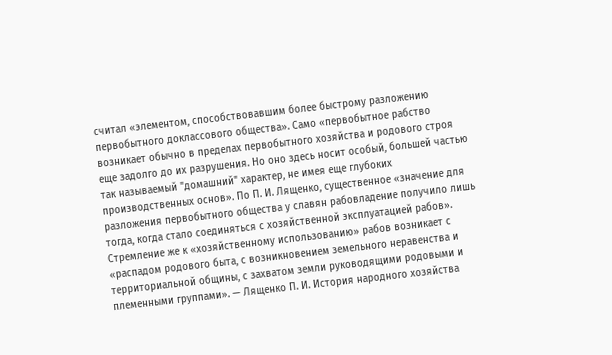считал «элементом, способствовавшим более быстрому разложению первобытного доклассового общества». Само «первобытное рабство возникает обычно в пределах первобытного хозяйства и родового строя еще задолго до их разрушения. Но оно здесь носит особый, большей частью так называемый "домашний" характер, не имея еще глубоких производственных основ». По П. И. Лященко, существенное «значение для разложения первобытного общества у славян рабовладение получило лишь тогда, когда стало соединяться с хозяйственной эксплуатацией рабов». Стремление же к «хозяйственному использованию» рабов возникает с «распадом родового быта, с возникновением земельного неравенства и территориальной общины, с захватом земли руководящими родовыми и племенными группами». — Лященко П. И. История народного хозяйства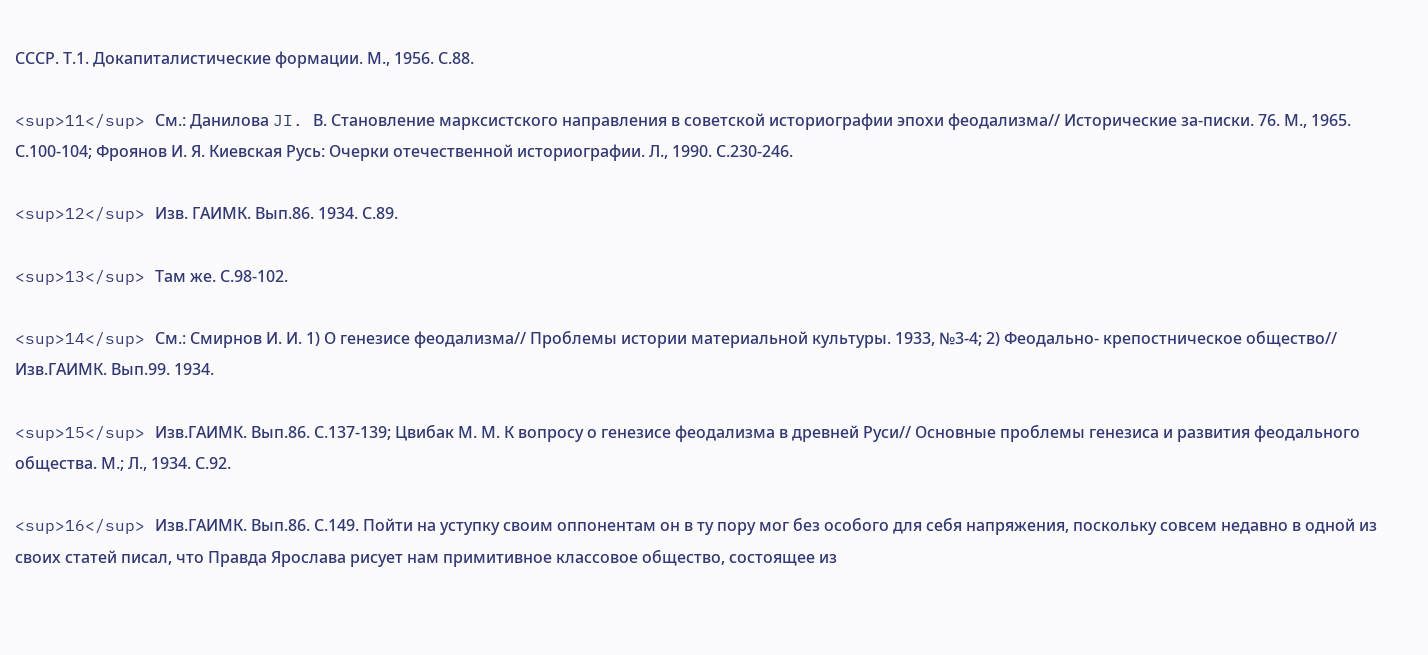СССР. Т.1. Докапиталистические формации. М., 1956. С.88.

<sup>11</sup> См.: Данилова JI. В. Становление марксистского направления в советской историографии эпохи феодализма// Исторические за-писки. 76. М., 1965. С.100-104; Фроянов И. Я. Киевская Русь: Очерки отечественной историографии. Л., 1990. С.230-246.

<sup>12</sup> Изв. ГАИМК. Вып.86. 1934. С.89.

<sup>13</sup> Там же. С.98-102.

<sup>14</sup> См.: Смирнов И. И. 1) О генезисе феодализма// Проблемы истории материальной культуры. 1933, №3-4; 2) Феодально- крепостническое общество// Изв.ГАИМК. Вып.99. 1934.

<sup>15</sup> Изв.ГАИМК. Вып.86. С.137-139; Цвибак М. М. К вопросу о генезисе феодализма в древней Руси// Основные проблемы генезиса и развития феодального общества. М.; Л., 1934. С.92.

<sup>16</sup> Изв.ГАИМК. Вып.86. С.149. Пойти на уступку своим оппонентам он в ту пору мог без особого для себя напряжения, поскольку совсем недавно в одной из своих статей писал, что Правда Ярослава рисует нам примитивное классовое общество, состоящее из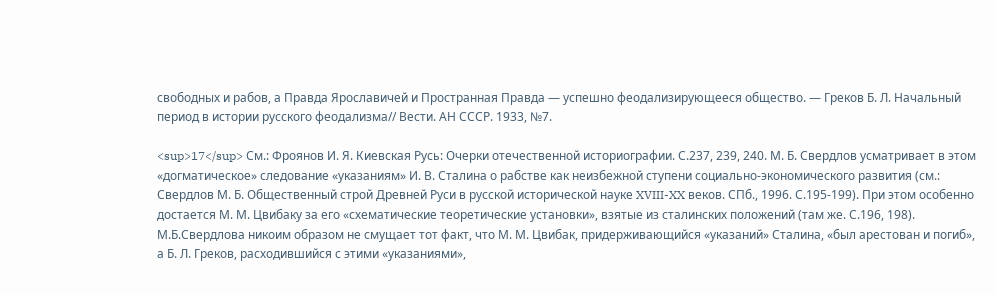свободных и рабов, а Правда Ярославичей и Пространная Правда — успешно феодализирующееся общество. — Греков Б. Л. Начальный период в истории русского феодализма// Вести. АН СССР. 1933, №7.

<sup>17</sup> См.: Фроянов И. Я. Киевская Русь: Очерки отечественной историографии. С.237, 239, 240. М. Б. Свердлов усматривает в этом «догматическое» следование «указаниям» И. В. Сталина о рабстве как неизбежной ступени социально-экономического развития (см.: Свердлов М. Б. Общественный строй Древней Руси в русской исторической науке XVIII-XX веков. СПб., 1996. С.195-199). При этом особенно достается М. М. Цвибаку за его «схематические теоретические установки», взятые из сталинских положений (там же. С.196, 198). М.Б.Свердлова никоим образом не смущает тот факт, что М. М. Цвибак, придерживающийся «указаний» Сталина, «был арестован и погиб», а Б. Л. Греков, расходившийся с этими «указаниями»,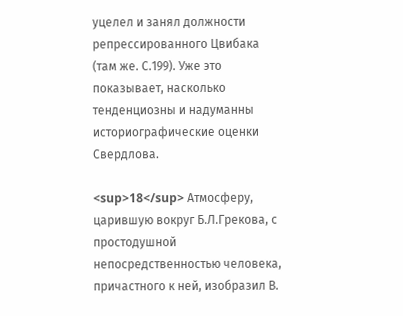уцелел и занял должности репрессированного Цвибака (там же. С.199). Уже это показывает, насколько тенденциозны и надуманны историографические оценки Свердлова.

<sup>18</sup> Атмосферу, царившую вокруг Б.Л.Грекова, с простодушной непосредственностью человека, причастного к ней, изобразил В.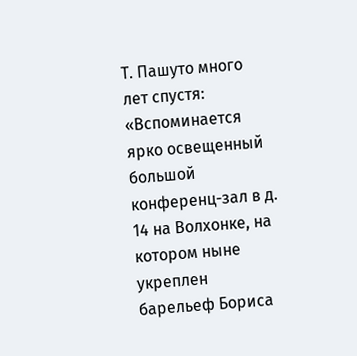Т. Пашуто много лет спустя: «Вспоминается ярко освещенный большой конференц-зал в д. 14 на Волхонке, на котором ныне укреплен барельеф Бориса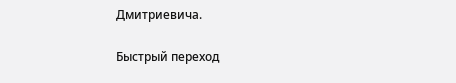Дмитриевича.

Быстрый переход